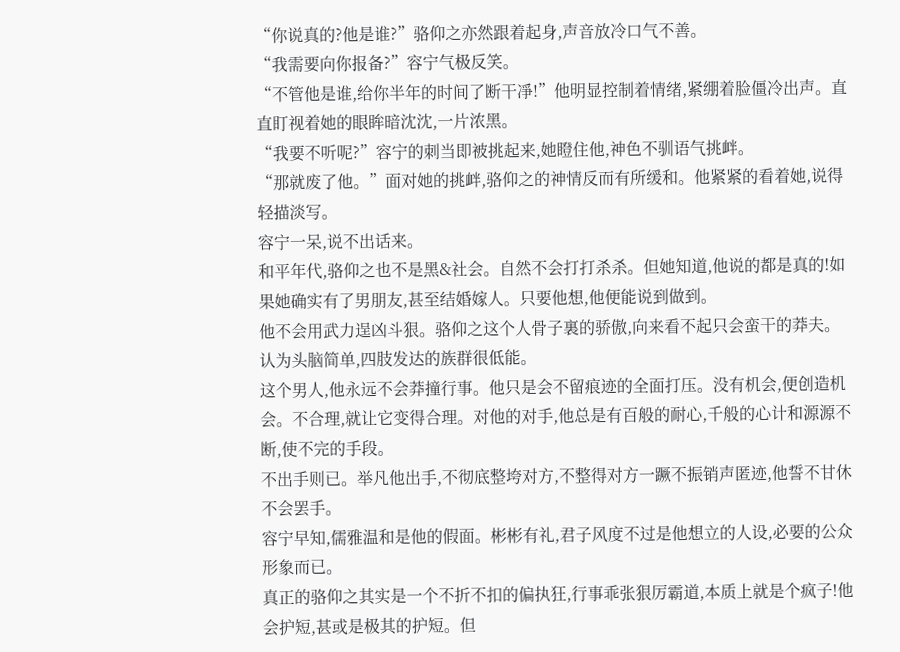“你说真的?他是谁?”骆仰之亦然跟着起身,声音放冷口气不善。
“我需要向你报备?”容宁气极反笑。
“不管他是谁,给你半年的时间了断干凈!”他明显控制着情绪,紧绷着脸僵冷出声。直直盯视着她的眼眸暗沈沈,一片浓黑。
“我要不听呢?”容宁的刺当即被挑起来,她瞪住他,神色不驯语气挑衅。
“那就废了他。”面对她的挑衅,骆仰之的神情反而有所缓和。他紧紧的看着她,说得轻描淡写。
容宁一呆,说不出话来。
和平年代,骆仰之也不是黑&社会。自然不会打打杀杀。但她知道,他说的都是真的!如果她确实有了男朋友,甚至结婚嫁人。只要他想,他便能说到做到。
他不会用武力逞凶斗狠。骆仰之这个人骨子裏的骄傲,向来看不起只会蛮干的莽夫。认为头脑简单,四肢发达的族群很低能。
这个男人,他永远不会莽撞行事。他只是会不留痕迹的全面打压。没有机会,便创造机会。不合理,就让它变得合理。对他的对手,他总是有百般的耐心,千般的心计和源源不断,使不完的手段。
不出手则已。举凡他出手,不彻底整垮对方,不整得对方一蹶不振销声匿迹,他誓不甘休不会罢手。
容宁早知,儒雅温和是他的假面。彬彬有礼,君子风度不过是他想立的人设,必要的公众形象而已。
真正的骆仰之其实是一个不折不扣的偏执狂,行事乖张狠厉霸道,本质上就是个疯子!他会护短,甚或是极其的护短。但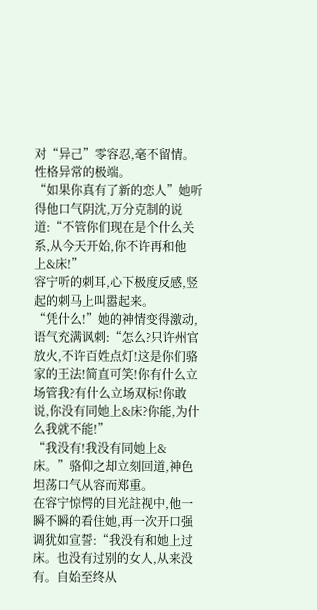对“异己”零容忍,毫不留情。性格异常的极端。
“如果你真有了新的恋人”她听得他口气阴沈,万分克制的说道:“不管你们现在是个什么关系,从今天开始,你不许再和他上&床!”
容宁听的刺耳,心下极度反感,竖起的刺马上叫嚣起来。
“凭什么!”她的神情变得激动,语气充满讽刺:“怎么?只许州官放火,不许百姓点灯!这是你们骆家的王法!简直可笑!你有什么立场管我?有什么立场双标!你敢说,你没有同她上&床?你能,为什么我就不能!”
“我没有!我没有同她上&床。”骆仰之却立刻回道,神色坦荡口气从容而郑重。
在容宁惊愕的目光註视中,他一瞬不瞬的看住她,再一次开口强调犹如宣誓:“我没有和她上过床。也没有过别的女人,从来没有。自始至终从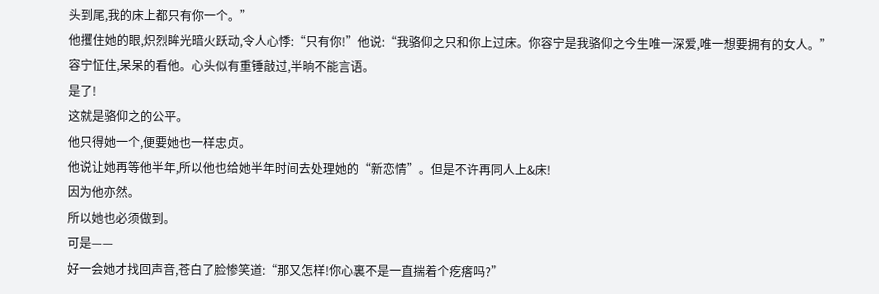头到尾,我的床上都只有你一个。”
他攫住她的眼,炽烈眸光暗火跃动,令人心悸:“只有你!”他说:“我骆仰之只和你上过床。你容宁是我骆仰之今生唯一深爱,唯一想要拥有的女人。”
容宁怔住,呆呆的看他。心头似有重锤敲过,半晌不能言语。
是了!
这就是骆仰之的公平。
他只得她一个,便要她也一样忠贞。
他说让她再等他半年,所以他也给她半年时间去处理她的“新恋情”。但是不许再同人上&床!
因为他亦然。
所以她也必须做到。
可是——
好一会她才找回声音,苍白了脸惨笑道:“那又怎样!你心裏不是一直揣着个疙瘩吗?”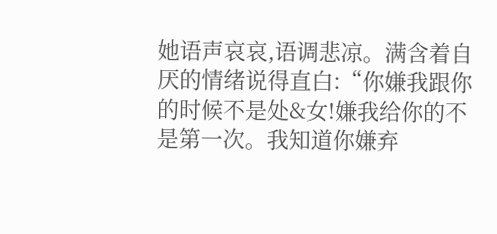她语声哀哀,语调悲凉。满含着自厌的情绪说得直白:“你嫌我跟你的时候不是处&女!嫌我给你的不是第一次。我知道你嫌弃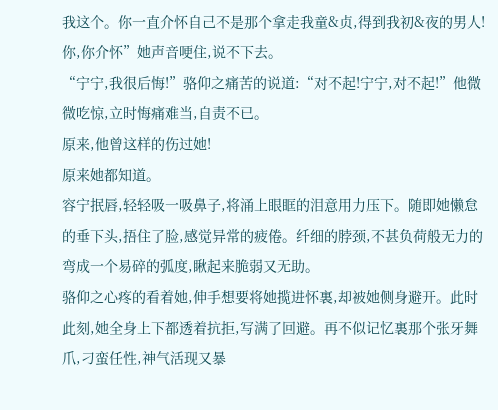我这个。你一直介怀自己不是那个拿走我童&贞,得到我初&夜的男人!你,你介怀”她声音哽住,说不下去。
“宁宁,我很后悔!”骆仰之痛苦的说道:“对不起!宁宁,对不起!”他微微吃惊,立时悔痛难当,自责不已。
原来,他曾这样的伤过她!
原来她都知道。
容宁抿唇,轻轻吸一吸鼻子,将涌上眼眶的泪意用力压下。随即她懒怠的垂下头,捂住了脸,感觉异常的疲倦。纤细的脖颈,不甚负荷般无力的弯成一个易碎的弧度,瞅起来脆弱又无助。
骆仰之心疼的看着她,伸手想要将她揽进怀裏,却被她侧身避开。此时此刻,她全身上下都透着抗拒,写满了回避。再不似记忆裏那个张牙舞爪,刁蛮任性,神气活现又暴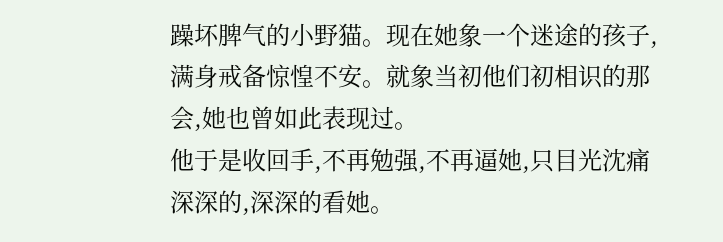躁坏脾气的小野猫。现在她象一个迷途的孩子,满身戒备惊惶不安。就象当初他们初相识的那会,她也曾如此表现过。
他于是收回手,不再勉强,不再逼她,只目光沈痛深深的,深深的看她。